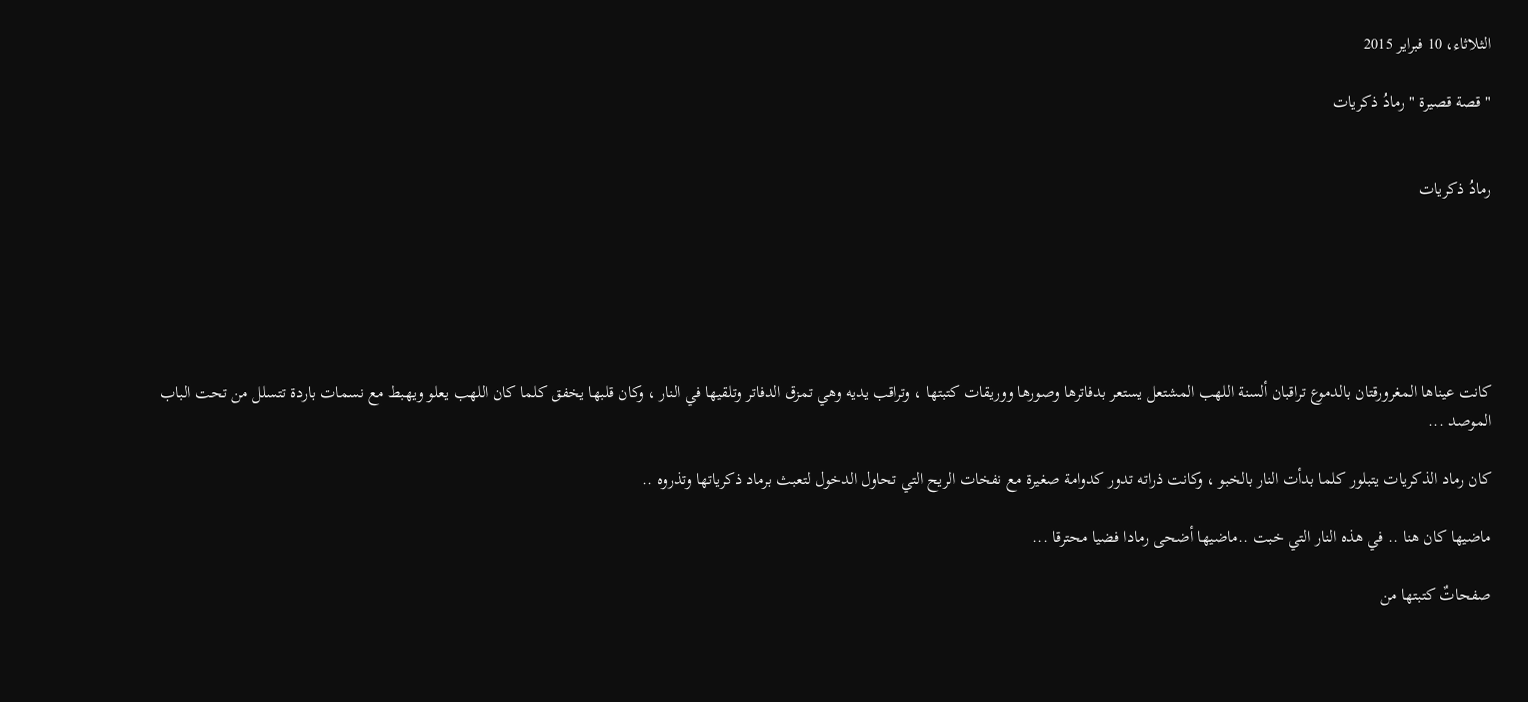الثلاثاء، 10 فبراير 2015

" قصة قصيرة " رمادُ ذكريات


رمادُ ذكريات






كانت عيناها المغرورقتان بالدموع تراقبان ألسنة اللهب المشتعل يستعر بدفاترها وصورها ووريقات كتبتها ، وتراقب يديه وهي تمزق الدفاتر وتلقيها في النار ، وكان قلبها يخفق كلما كان اللهب يعلو ويهبط مع نسمات باردة تتسلل من تحت الباب الموصد ...

كان رماد الذكريات يتبلور كلما بدأت النار بالخبو ، وكانت ذراته تدور كدوامة صغيرة مع نفخات الريح التي تحاول الدخول لتعبث برماد ذكرياتها وتذروه ..

ماضيها كان هنا .. في هذه النار التي خبت ..ماضيها أضحى رمادا فضيا محترقا ...

صفحاتٌ كتبتها من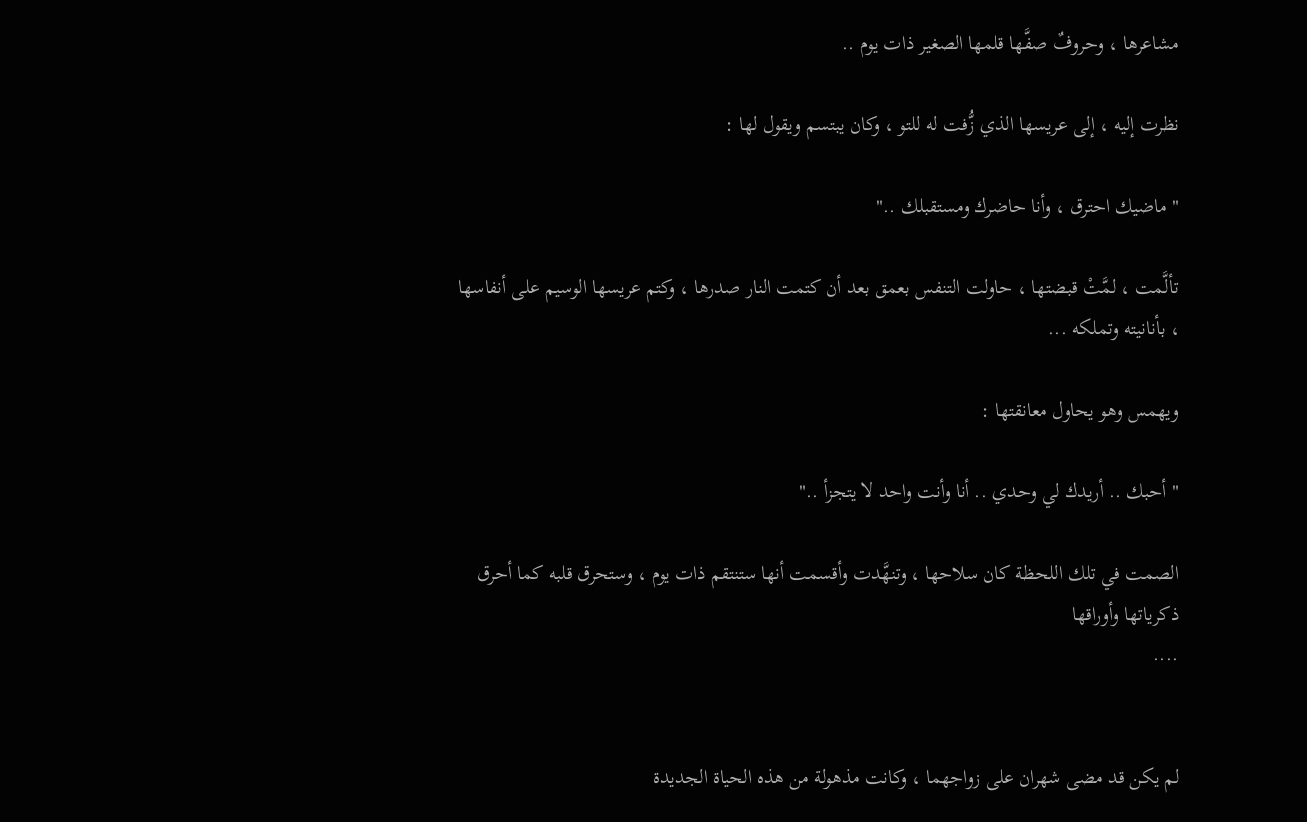مشاعرها ، وحروفٌ صفَّها قلمها الصغير ذات يوم ..

نظرت إليه ، إلى عريسها الذي زُّفت له للتو ، وكان يبتسم ويقول لها :

" ماضيك احترق ، وأنا حاضرك ومستقبلك .."

تألَّمت ، لمَّتْ قبضتها ، حاولت التنفس بعمق بعد أن كتمت النار صدرها ، وكتم عريسها الوسيم على أنفاسها ، بأنانيته وتملكه ...

ويهمس وهو يحاول معانقتها :

" أحبك .. أريدك لي وحدي .. أنا وأنت واحد لا يتجزأ .."

الصمت في تلك اللحظة كان سلاحها ، وتنهَّدت وأقسمت أنها ستنتقم ذات يوم ، وستحرق قلبه كما أحرق ذكرياتها وأوراقها
....


لم يكن قد مضى شهران على زواجهما ، وكانت مذهولة من هذه الحياة الجديدة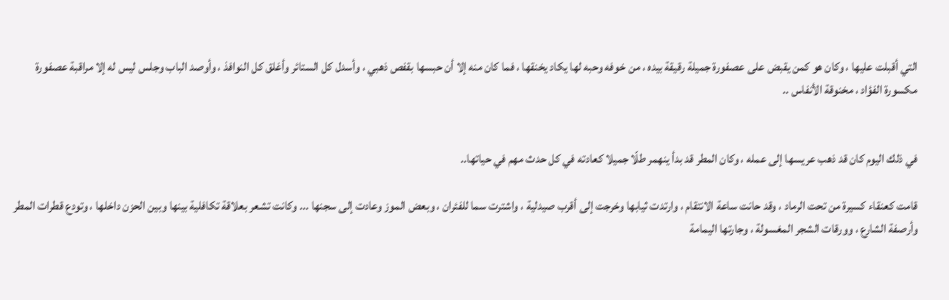التي أقبلت عليها ، وكان هو كمن يقبض على عصفورة جميلة رقيقة بيده ، من خوفه وحبه لها يكاد يخنقها ، فما كان منه إلا أن حبسها بقفص ذهبي ، وأسدل كل الستائر وأغلق كل النوافذ ، وأوصد الباب وجلس ليس له إلا مراقبة عصفورة مكسورة الفؤاد ، مخنوقة الأنفاس ..


في ذلك اليوم كان قد ذهب عريسها إلى عمله ، وكان المطر قد بدأ ينهمر طلّا جميلا كعادته في كل حدث مهم في حياتها..

قامت كعنقاء كسيرة من تحت الرماد ، وقد حانت ساعة الانتقام ، وارتدت ثيابها وخرجت إلى أقرب صيدلية ، واشترت سما للفئران ، وبعض الموز وعادت إلى سجنها ... وكانت تشعر بعلاقة تكافلية بينها وبين الحزن داخلها ، وتودع قطرات المطر وأرصفة الشارع ، وورقات الشجر المغسولة ، وجارتها اليمامة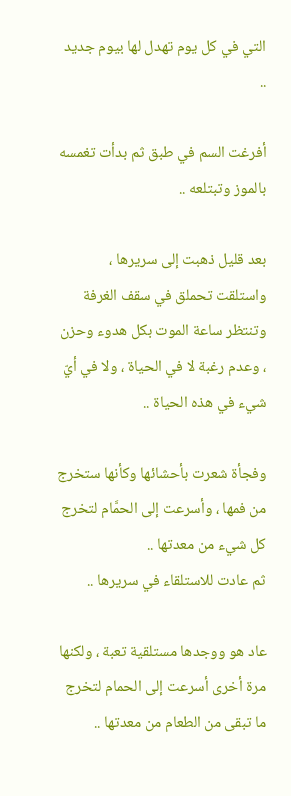التي في كل يوم تهدل لها بيوم جديد ..

أفرغت السم في طبق ثم بدأت تغمسه بالموز وتبتلعه ..

بعد قليل ذهبت إلى سريرها ، واستلقت تحملق في سقف الغرفة وتنتظر ساعة الموت بكل هدوء وحزن ، وعدم رغبة لا في الحياة ، ولا في أيّ شيء في هذه الحياة ..

وفجأة شعرت بأحشائها وكأنها ستخرج من فمها ، وأسرعت إلى الحمَّام لتخرج كل شيء من معدتها ..
ثم عادت للاستلقاء في سريرها ..

عاد هو ووجدها مستلقية تعبة ، ولكنها مرة أخرى أسرعت إلى الحمام لتخرج ما تبقى من الطعام من معدتها ..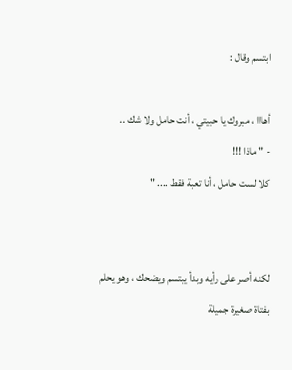ابتسم وقال :

أهااا ، مبروك يا حبيتي ، أنت حامل ولا شك ..
- " ماذا !!!
كلا لست حامل ، أنا تعبة فقط .... "


لكنه أصر على رأيه وبدأ يبتسم ويضحك ، وهو يحلم بفتاة صغيرة جميلة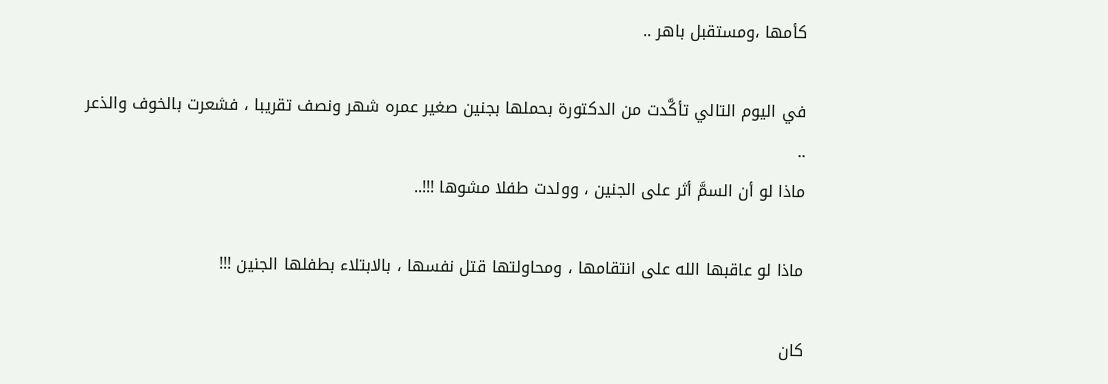كأمها ،ومستقبل باهر ..

في اليوم التالي تأكَّدت من الدكتورة بحملها بجنين صغير عمره شهر ونصف تقريبا ، فشعرت بالخوف والذعر ..
ماذا لو أن السمَّ أثر على الجنين ، وولدت طفلا مشوها !!!..

ماذا لو عاقبها الله على انتقامها ، ومحاولتها قتل نفسها ، بالابتلاء بطفلها الجنين !!!

كان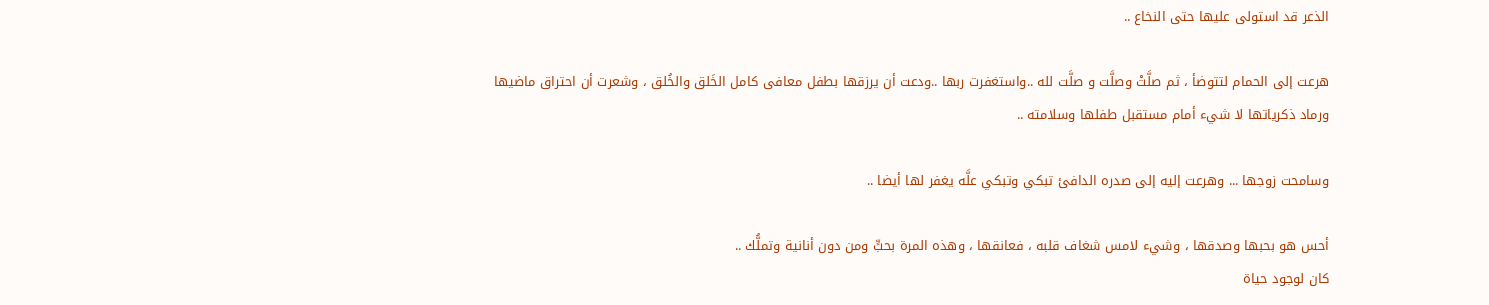الذعر قد استولى عليها حتى النخاع ..

هرعت إلى الحمام لتتوضأ ، ثم صلَّتْ وصلَّت و صلَّت لله ..واستغفرت ربها ..ودعت أن يرزقها بطفل معافى كامل الخَلق والخُلق ، وشعرت أن احتراق ماضيها ورماد ذكرياتها لا شيء أمام مستقبل طفلها وسلامته ..

وسامحت زوجها ... وهرعت إليه إلى صدره الدافئ تبكي وتبكي علَّه يغفر لها أيضا ..

أحس هو بحبها وصدقها ، وشيء لامس شغاف قلبه ، فعانقها ، وهذه المرة بحبٍّ ومن دون أنانية وتملُّك ..
كان لوجود حياة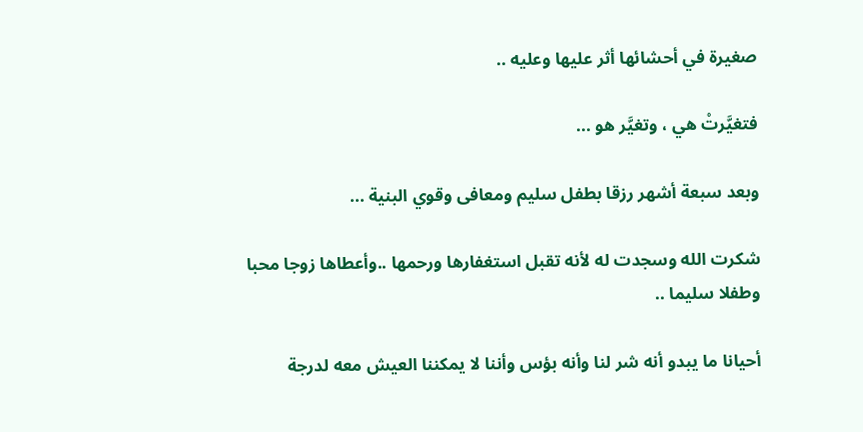صغيرة في أحشائها أثر عليها وعليه ..

فتغيَّرتْ هي ، وتغيَّر هو ...

وبعد سبعة أشهر رزقا بطفل سليم ومعافى وقوي البنية ...

شكرت الله وسجدت له لأنه تقبل استغفارها ورحمها ..وأعطاها زوجا محبا وطفلا سليما ..

أحيانا ما يبدو أنه شر لنا وأنه بؤس وأننا لا يمكننا العيش معه لدرجة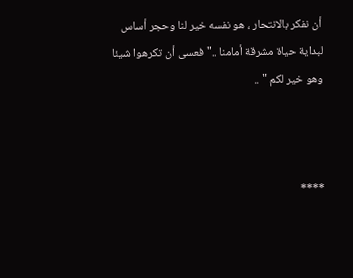أن نفكر بالانتحار ، هو نفسه خير لنا وحجر أساس لبداية حياة مشرقة أمامنا .." فعسى أن تكرهوا شيئا وهو خير لكم " ..



****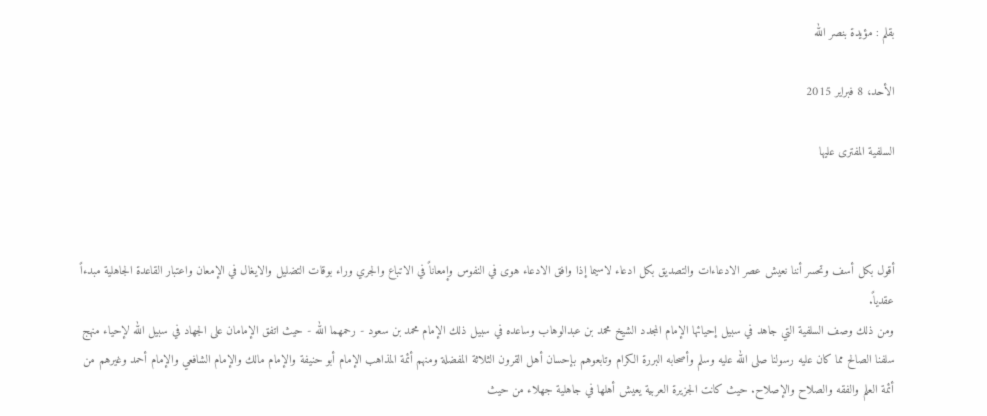بقلم : مؤيدة بنصر الله

الأحد، 8 فبراير 2015

السلفية المفترى عليها



أقول بكل أسف وتحسر أننا نعيش عصر الادعاءات والتصديق بكل ادعاء لاسيما إذا وافق الادعاء هوى في النفوس وإمعاناً في الاتباع والجري وراء بوقات التضليل والايغال في الإمعان واعتبار القاعدة الجاهلية مبدءاً عقدياً.
ومن ذلك وصف السلفية التي جاهد في سبيل إحيائها الإمام المجدد الشيخ محمد بن عبدالوهاب وساعده في سبيل ذلك الإمام محمد بن سعود - رحمهما الله - حيث اتفق الإمامان على الجهاد في سبيل الله لإحياء منهج سلفنا الصالح مما كان عليه رسولنا صلى الله عليه وسلم وأصحابه البررة الكرام وتابعوهم بإحسان أهل القرون الثلاثة المفضلة ومنهم أئمة المذاهب الإمام أبو حنيفة والإمام مالك والإمام الشافعي والإمام أحمد وغيرهم من أئمة العلم والفقه والصلاح والإصلاح. حيث كانت الجزيرة العربية يعيش أهلها في جاهلية جهلاء من حيث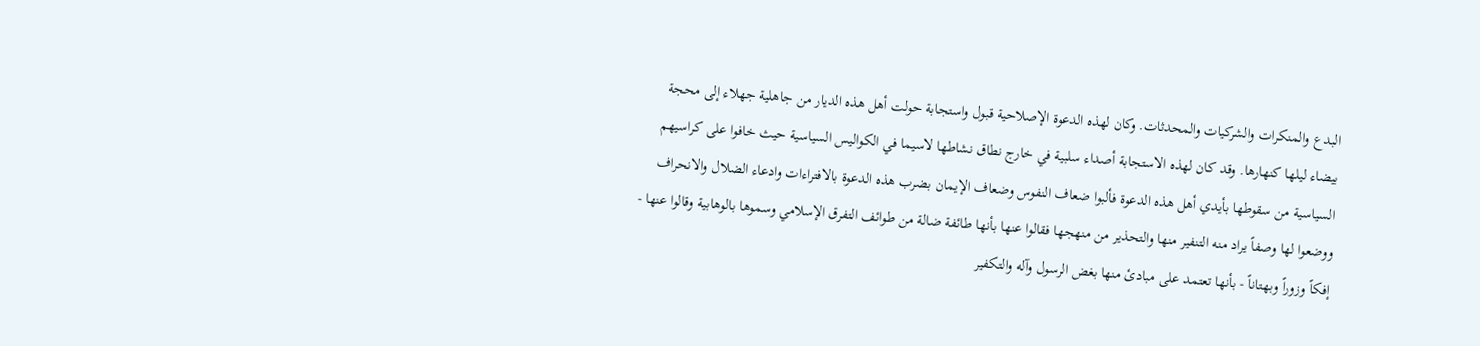البدع والمنكرات والشركيات والمحدثات. وكان لهذه الدعوة الإصلاحية قبول واستجابة حولت أهل هذه الديار من جاهلية جهلاء إلى محجة بيضاء ليلها كنهارها. وقد كان لهذه الاستجابة أصداء سلبية في خارج نطاق نشاطها لاسيما في الكواليس السياسية حيث خافوا على كراسيهم السياسية من سقوطها بأيدي أهل هذه الدعوة فألبوا ضعاف النفوس وضعاف الإيمان بضرب هذه الدعوة بالافتراءات وادعاء الضلال والانحراف ووضعوا لها وصفاً يراد منه التنفير منها والتحذير من منهجها فقالوا عنها بأنها طائفة ضالة من طوائف التفرق الإسلامي وسموها بالوهابية وقالوا عنها - إفكاً وزوراً وبهتاناً - بأنها تعتمد على مبادئ منها بغض الرسول وآله والتكفير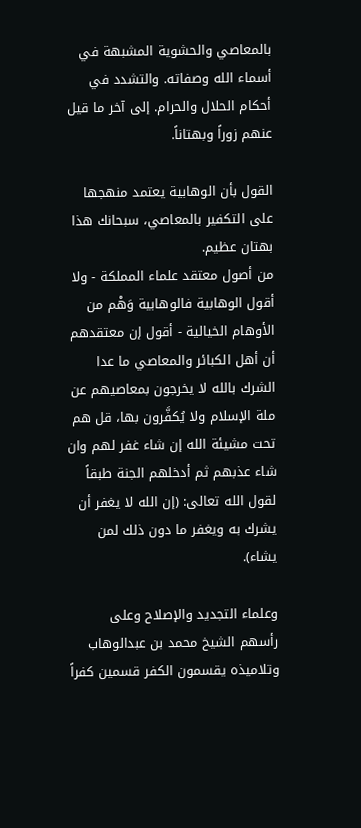بالمعاصي والحشوية المشبهة في أسماء الله وصفاته. والتشدد في أحكام الحلال والحرام. إلى آخر ما قيل عنهم زوراً وبهتاناً.

القول بأن الوهابية يعتمد منهجها على التكفير بالمعاصي، سبحانك هذا بهتان عظيم.
من أصول معتقد علماء المملكة - ولا أقول الوهابية فالوهابية وَهْم من الأوهام الخيالية - أقول إن معتقدهم أن أهل الكبائر والمعاصي ما عدا الشرك بالله لا يخرجون بمعاصيهم عن ملة الإسلام ولا يُكفَّرون بها، قل هم تحت مشيئة الله إن شاء غفر لهم وان شاء عذبهم ثم أدخلهم الجنة طبقاً لقول الله تعالى: (إن الله لا يغفر أن يشرك به ويغفر ما دون ذلك لمن يشاء).

وعلماء التجديد والإصلاح وعلى رأسهم الشيخ محمد بن عبدالوهاب وتلاميذه يقسمون الكفر قسمين كفراً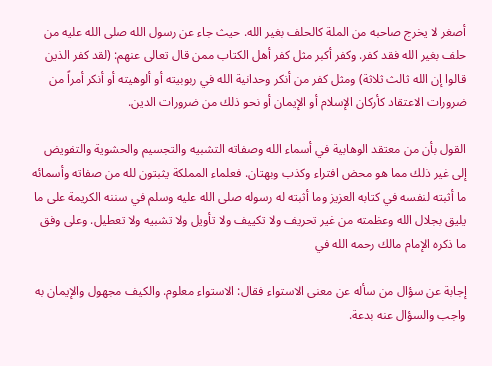أصغر لا يخرج صاحبه من الملة كالحلف بغير الله. حيث جاء عن رسول الله صلى الله عليه من حلف بغير الله فقد كفر. وكفر أكبر مثل كفر أهل الكتاب ممن قال تعالى عنهم: (لقد كفر الذين قالوا إن الله ثالث ثلاثة) ومثل كفر من أنكر وحدانية الله في ربوبيته أو ألوهيته أو أنكر أمراً من ضرورات الاعتقاد كأركان الإسلام أو الإيمان أو نحو ذلك من ضرورات الدين.

القول بأن من معتقد الوهابية في أسماء الله وصفاته التشبيه والتجسيم والحشوية والتفويض إلى غير ذلك مما هو محض افتراء وكذب وبهتان. فعلماء المملكة يثبتون لله من صفاته وأسمائه ما أثبته لنفسه في كتابه العزيز وما أثبته له رسوله صلى الله عليه وسلم في سننه الكريمة على ما يليق بجلال الله وعظمته من غير تحريف ولا تكييف ولا تأويل ولا تشبيه ولا تعطيل. وعلى وفق ما ذكره الإمام مالك رحمه الله في

إجابة عن سؤال من سأله عن معنى الاستواء فقال: الاستواء معلوم. والكيف مجهول والإيمان به واجب والسؤال عنه بدعة.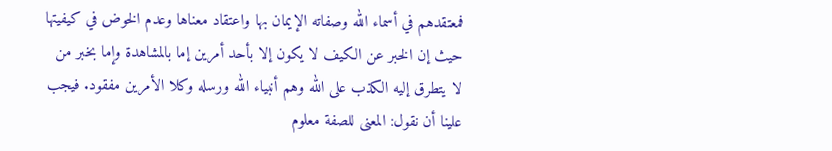فمعتقدهم في أسماء الله وصفاته الإيمان بها واعتقاد معناها وعدم الخوض في كيفيتها حيث إن الخبر عن الكيف لا يكون إلا بأحد أمرين إما بالمشاهدة وإما بخبر من لا يتطرق إليه الكذب على الله وهم أنبياء الله ورسله وكلا الأمرين مفقود. فيجب علينا أن نقول: المعنى للصفة معلوم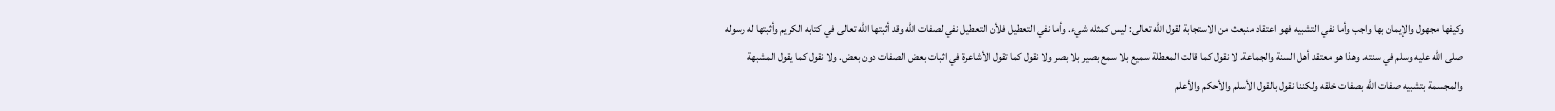وكيفها مجهول والإيمان بها واجب وأما نفي التشبيه فهو اعتقاد منبعث من الاستجابة لقول الله تعالى: ليس كمثله شيء. وأما نفي التعطيل فلأن التعطيل نفي لصفات الله وقد أثبتها الله تعالى في كتابه الكريم وأثبتها له رسوله صلى الله عليه وسلم في سنته. وهذا هو معتقد أهل السنة والجماعة. لا نقول كما قالت المعطلة سميع بلا سمع بصير بلا بصر ولا نقول كما تقول الأشاعرة في اثبات بعض الصفات دون بعض. ولا نقول كما يقول المشبهة والمجسمة بتشبيه صفات الله بصفات خلقه ولكننا نقول بالقول الأسلم والأحكم والأعلم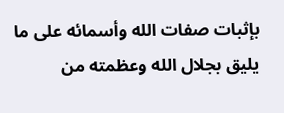بإثبات صفات الله وأسمائه على ما يليق بجلال الله وعظمته من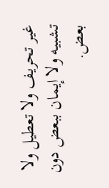غير تحريف ولا تعطيل ولا تشبيه ولا إيمان ببعض دون بعض.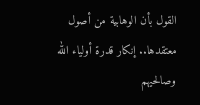القول بأن الوهابية من أصول معتقدها.. إنكار قدرة أولياء الله وصالحيهم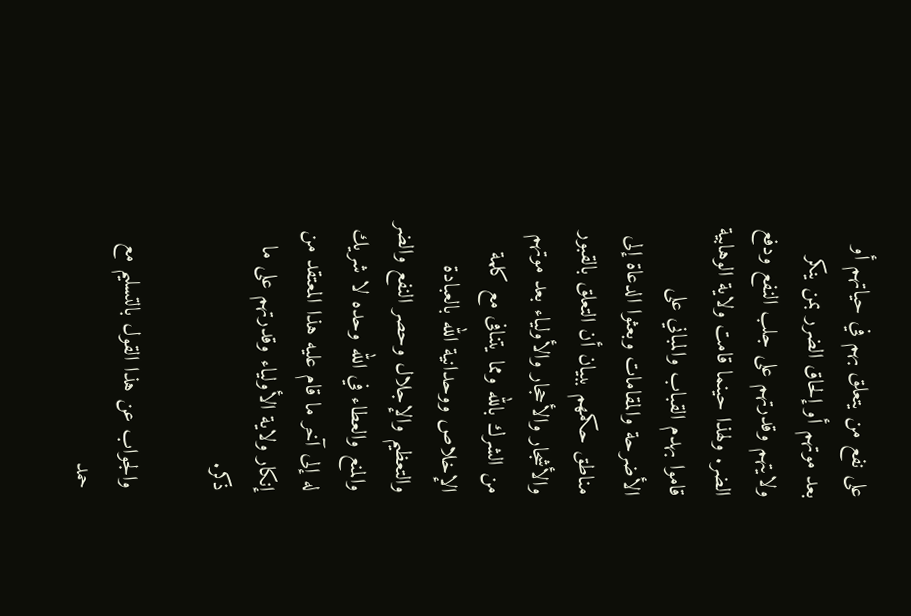على نفع من يتعلق بهم في حياتهم أو بعد موتهم أو إلحاق الضرر بمن ينكر ولايتهم وقدرتهم على جلب النفع ودفع الضر. ولهذا حينما قامت ولاية الوهابية قاموا بهدم القباب والمباني على الأضرحة والمقامات وبعثوا الدعاة إلى مناطق حكمهم ببيان أن التعلق بالقبور والأشجار والأحجار والأولياء بعد موتهم من الشرك بالله ومما يتنافى مع كلمة الإخلاص ووحدانية الله بالعبادة والتعظيم والإجلال وحصر النفع والضر والمنع والعطاء في الله وحده لا شريك له إلى آخر ما قام عليه هذا المعتقد من إنكار ولاية الأولياء وقدرتهم على ما ذكر.

والجواب عن هذا القول بالتسليم مع حمد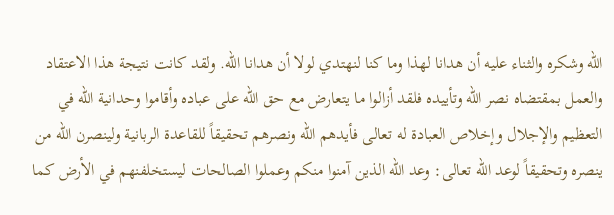الله وشكره والثناء عليه أن هدانا لهذا وما كنا لنهتدي لولا أن هدانا الله. ولقد كانت نتيجة هذا الاعتقاد والعمل بمقتضاه نصر الله وتأييده فلقد أزالوا ما يتعارض مع حق الله على عباده وأقاموا وحدانية الله في التعظيم والإجلال وإخلاص العبادة له تعالى فأيدهم الله ونصرهم تحقيقاً للقاعدة الربانية ولينصرن الله من ينصره وتحقيقاً لوعد الله تعالى: وعد الله الذين آمنوا منكم وعملوا الصالحات ليستخلفنهم في الأرض كما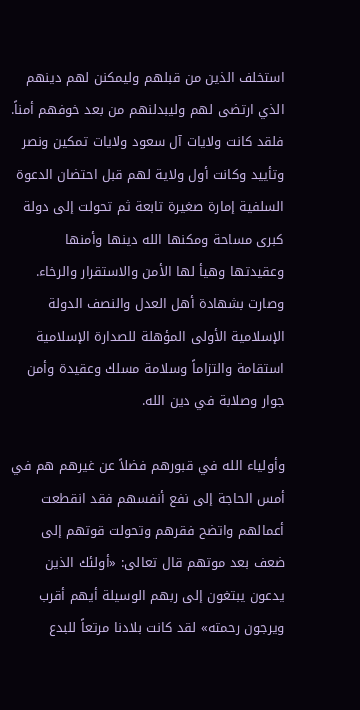استخلف الذين من قبلهم وليمكنن لهم دينهم الذي ارتضى لهم وليبدلنهم من بعد خوفهم أمناً. فلقد كانت ولايات آل سعود ولايات تمكين ونصر وتأييد وكانت أول ولاية لهم قبل احتضان الدعوة السلفية إمارة صغيرة تابعة ثم تحولت إلى دولة كبرى مساحة ومكنها الله دينها وأمنها وعقيدتها وهيأ لها الأمن والاستقرار والرخاء. وصارت بشهادة أهل العدل والنصف الدولة الإسلامية الأولى المؤهلة للصدارة الإسلامية استقامة والتزاماً وسلامة مسلك وعقيدة وأمن جوار وصلابة في دين الله.

وأولياء الله في قبورهم فضلاً عن غيرهم هم في أمس الحاجة إلى نفع أنفسهم فقد انقطعت أعمالهم واتضح فقرهم وتحولت قوتهم إلى ضعف بعد موتهم قال تعالى: «أولئك الذين يدعون يبتغون إلى ربهم الوسيلة أيهم أقرب ويرجون رحمته» لقد كانت بلادنا مرتعاً للبدع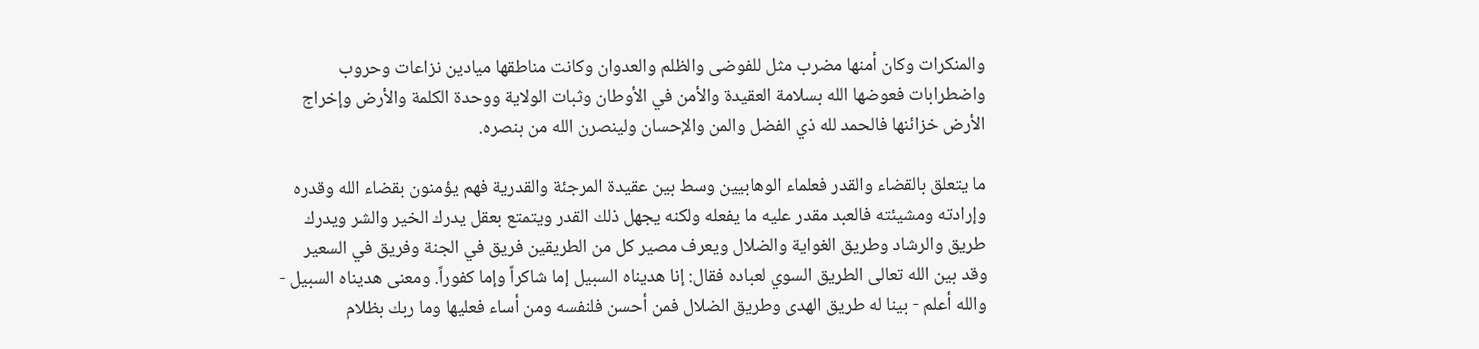والمنكرات وكان أمنها مضرب مثل للفوضى والظلم والعدوان وكانت مناطقها ميادين نزاعات وحروب واضطرابات فعوضها الله بسلامة العقيدة والأمن في الأوطان وثبات الولاية ووحدة الكلمة والأرض وإخراج الأرض خزائنها فالحمد لله ذي الفضل والمن والإحسان ولينصرن الله من بنصره.

ما يتعلق بالقضاء والقدر فعلماء الوهابيين وسط بين عقيدة المرجئة والقدرية فهم يؤمنون بقضاء الله وقدره وإرادته ومشيئته فالعبد مقدر عليه ما يفعله ولكنه يجهل ذلك القدر ويتمتع بعقل يدرك الخير والشر ويدرك طريق والرشاد وطريق الغواية والضلال ويعرف مصير كل من الطريقين فريق في الجنة وفريق في السعير وقد بين الله تعالى الطريق السوي لعباده فقال: إنا هديناه السبيل إما شاكراً وإما كفوراً. ومعنى هديناه السبيل - والله أعلم - بينا له طريق الهدى وطريق الضلال فمن أحسن فلنفسه ومن أساء فعليها وما ربك بظلام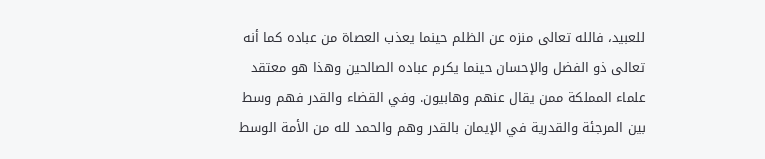للعبيد، فالله تعالى منزه عن الظلم حينما يعذب العصاة من عباده كما أنه تعالى ذو الفضل والإحسان حينما يكرم عباده الصالحين وهذا هو معتقد علماء المملكة ممن يقال عنهم وهابيون. وفي القضاء والقدر فهم وسط بين المرجئة والقدرية في الإيمان بالقدر وهم والحمد لله من الأمة الوسط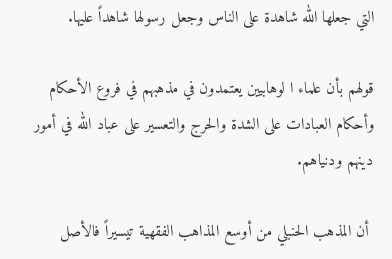التي جعلها الله شاهدة على الناس وجعل رسولها شاهداً عليها.

قولهم بأن علماء ا لوهابيين يعتمدون في مذهبهم في فروع الأحكام وأحكام العبادات على الشدة والحرج والتعسير على عباد الله في أمور دينهم ودنياهم.

 أن المذهب الحنبلي من أوسع المذاهب الفقهية تيسيراً فالأصل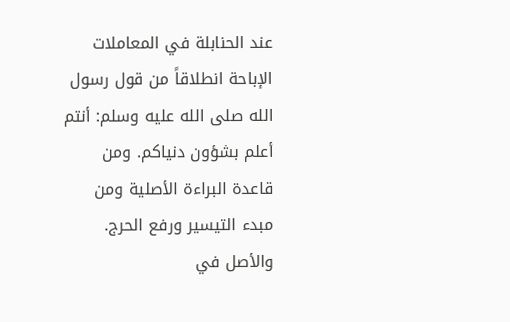عند الحنابلة في المعاملات الإباحة انطلاقاً من قول رسول الله صلى الله عليه وسلم: أنتم أعلم بشؤون دنياكم. ومن قاعدة البراءة الأصلية ومن مبدء التيسير ورفع الحرج. والأصل في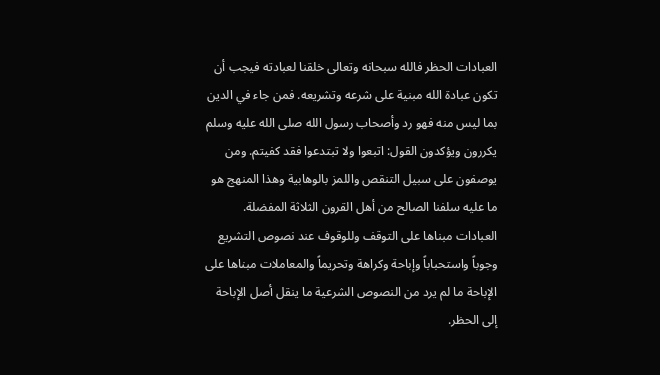العبادات الحظر فالله سبحانه وتعالى خلقنا لعبادته فيجب أن تكون عبادة الله مبنية على شرعه وتشريعه. فمن جاء في الدين بما ليس منه فهو رد وأصحاب رسول الله صلى الله عليه وسلم يكررون ويؤكدون القول: اتبعوا ولا تبتدعوا فقد كفيتم. ومن يوصفون على سبيل التنقص واللمز بالوهابية وهذا المنهج هو ما عليه سلفنا الصالح من أهل القرون الثلاثة المفضلة. العبادات مبناها على التوقف وللوقوف عند نصوص التشريع وجوباً واستحباباً وإباحة وكراهة وتحريماً والمعاملات مبناها على الإباحة ما لم يرد من النصوص الشرعية ما ينقل أصل الإباحة إلى الحظر.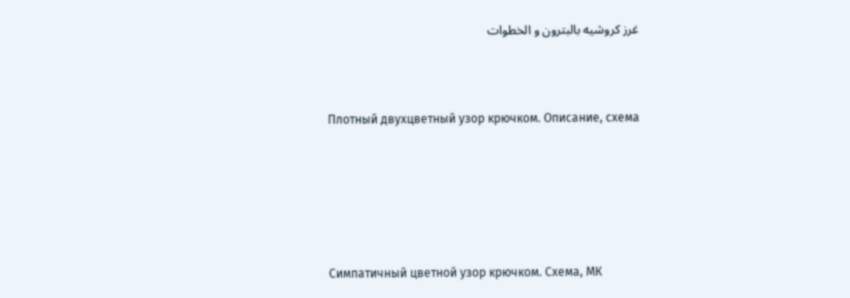غرز كروشيه بالبترون و الخطوات



Плотный двухцветный узор крючком. Описание, схема






Симпатичный цветной узор крючком. Схема, МК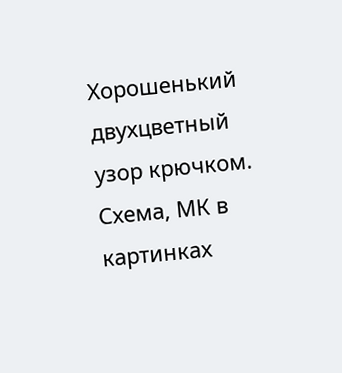Хорошенький двухцветный узор крючком. Схема, МК в картинках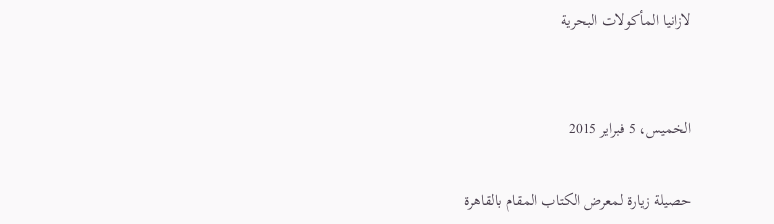لازانيا المأكولات البحرية


الخميس، 5 فبراير 2015

حصيلة زيارة لمعرض الكتاب المقام بالقاهرة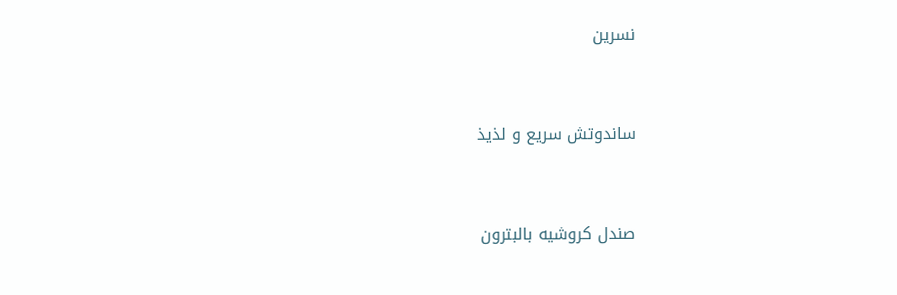نسرين


ساندوتش سريع و لذيذ


صندل كروشيه بالبترون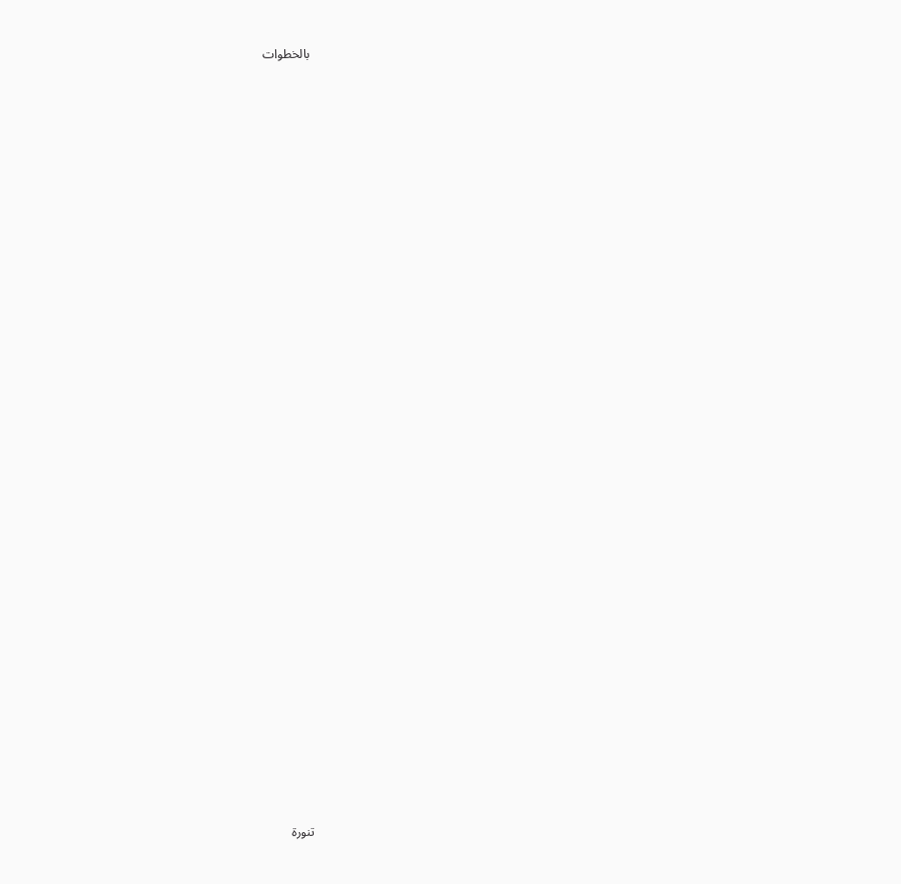بالخطوات
































تنورة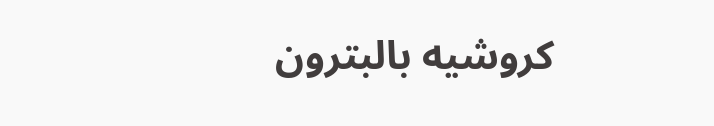كروشيه بالبترون